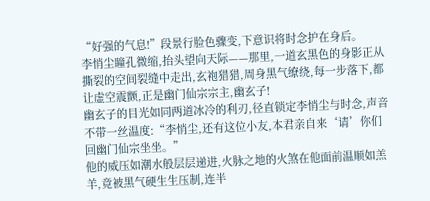“好强的气息!”段景行脸色骤变,下意识将时念护在身后。
李悄尘瞳孔微缩,抬头望向天际——那里,一道玄黑色的身影正从撕裂的空间裂缝中走出,玄袍猎猎,周身黑气缭绕,每一步落下,都让虚空震颤,正是幽门仙宗宗主,幽玄子!
幽玄子的目光如同两道冰冷的利刃,径直锁定李悄尘与时念,声音不带一丝温度:“李悄尘,还有这位小友,本君亲自来‘请’你们回幽门仙宗坐坐。”
他的威压如潮水般层层递进,火脉之地的火煞在他面前温顺如羔羊,竟被黑气硬生生压制,连半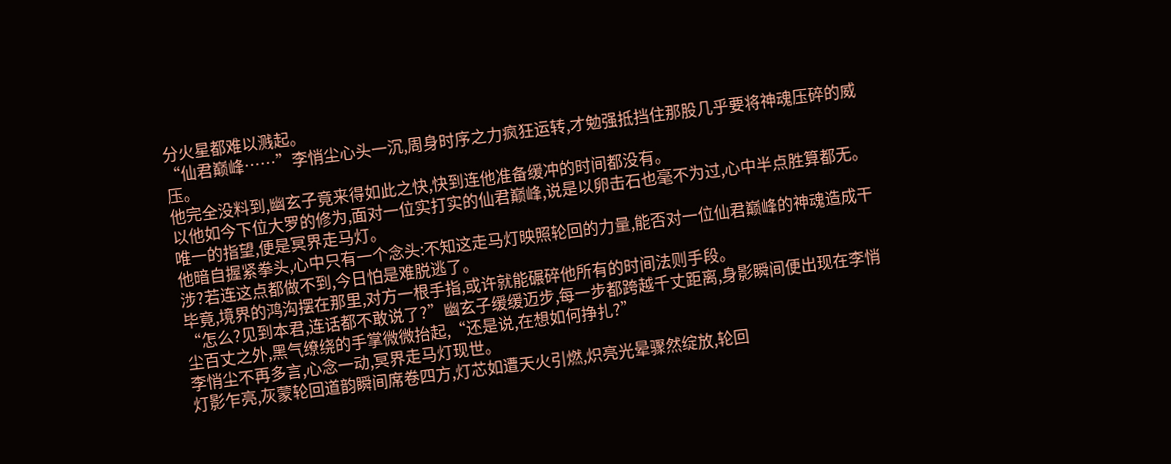分火星都难以溅起。
“仙君巅峰……”李悄尘心头一沉,周身时序之力疯狂运转,才勉强抵挡住那股几乎要将神魂压碎的威压。
他完全没料到,幽玄子竟来得如此之快,快到连他准备缓冲的时间都没有。
以他如今下位大罗的修为,面对一位实打实的仙君巅峰,说是以卵击石也毫不为过,心中半点胜算都无。
唯一的指望,便是冥界走马灯。
他暗自握紧拳头,心中只有一个念头:不知这走马灯映照轮回的力量,能否对一位仙君巅峰的神魂造成干涉?若连这点都做不到,今日怕是难脱逃了。
毕竟,境界的鸿沟摆在那里,对方一根手指,或许就能碾碎他所有的时间法则手段。
“怎么?见到本君,连话都不敢说了?”幽玄子缓缓迈步,每一步都跨越千丈距离,身影瞬间便出现在李悄尘百丈之外,黑气缭绕的手掌微微抬起,“还是说,在想如何挣扎?”
李悄尘不再多言,心念一动,冥界走马灯现世。
灯影乍亮,灰蒙轮回道韵瞬间席卷四方,灯芯如遭天火引燃,炽亮光晕骤然绽放,轮回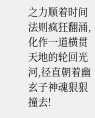之力顺着时间法则疯狂翻涌,化作一道横贯天地的轮回光河,径直朝着幽玄子神魂狠狠撞去!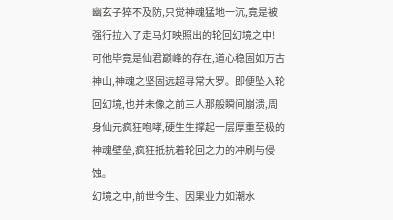幽玄子猝不及防,只觉神魂猛地一沉,竟是被强行拉入了走马灯映照出的轮回幻境之中!
可他毕竟是仙君巅峰的存在,道心稳固如万古神山,神魂之坚固远超寻常大罗。即便坠入轮回幻境,也并未像之前三人那般瞬间崩溃,周身仙元疯狂咆哮,硬生生撑起一层厚重至极的神魂壁垒,疯狂抵抗着轮回之力的冲刷与侵蚀。
幻境之中,前世今生、因果业力如潮水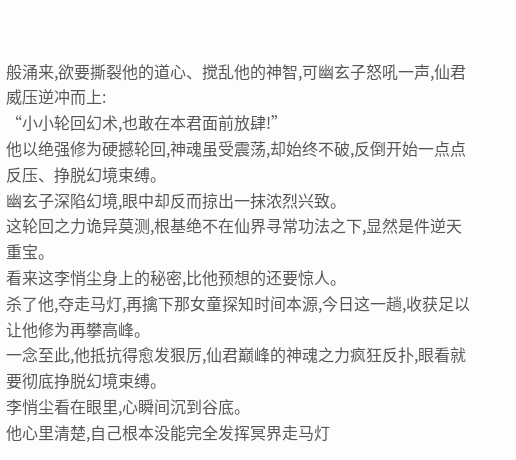般涌来,欲要撕裂他的道心、搅乱他的神智,可幽玄子怒吼一声,仙君威压逆冲而上:
“小小轮回幻术,也敢在本君面前放肆!”
他以绝强修为硬撼轮回,神魂虽受震荡,却始终不破,反倒开始一点点反压、挣脱幻境束缚。
幽玄子深陷幻境,眼中却反而掠出一抹浓烈兴致。
这轮回之力诡异莫测,根基绝不在仙界寻常功法之下,显然是件逆天重宝。
看来这李悄尘身上的秘密,比他预想的还要惊人。
杀了他,夺走马灯,再擒下那女童探知时间本源,今日这一趟,收获足以让他修为再攀高峰。
一念至此,他抵抗得愈发狠厉,仙君巅峰的神魂之力疯狂反扑,眼看就要彻底挣脱幻境束缚。
李悄尘看在眼里,心瞬间沉到谷底。
他心里清楚,自己根本没能完全发挥冥界走马灯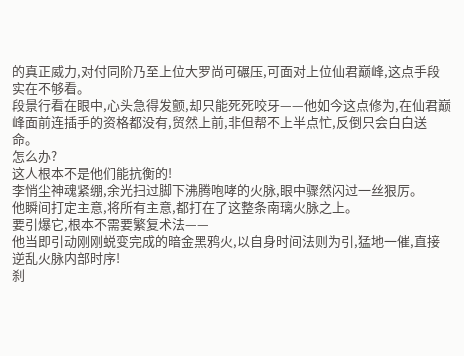的真正威力,对付同阶乃至上位大罗尚可碾压,可面对上位仙君巅峰,这点手段实在不够看。
段景行看在眼中,心头急得发颤,却只能死死咬牙——他如今这点修为,在仙君巅峰面前连插手的资格都没有,贸然上前,非但帮不上半点忙,反倒只会白白送命。
怎么办?
这人根本不是他们能抗衡的!
李悄尘神魂紧绷,余光扫过脚下沸腾咆哮的火脉,眼中骤然闪过一丝狠厉。
他瞬间打定主意,将所有主意,都打在了这整条南璃火脉之上。
要引爆它,根本不需要繁复术法——
他当即引动刚刚蜕变完成的暗金黑鸦火,以自身时间法则为引,猛地一催,直接逆乱火脉内部时序!
刹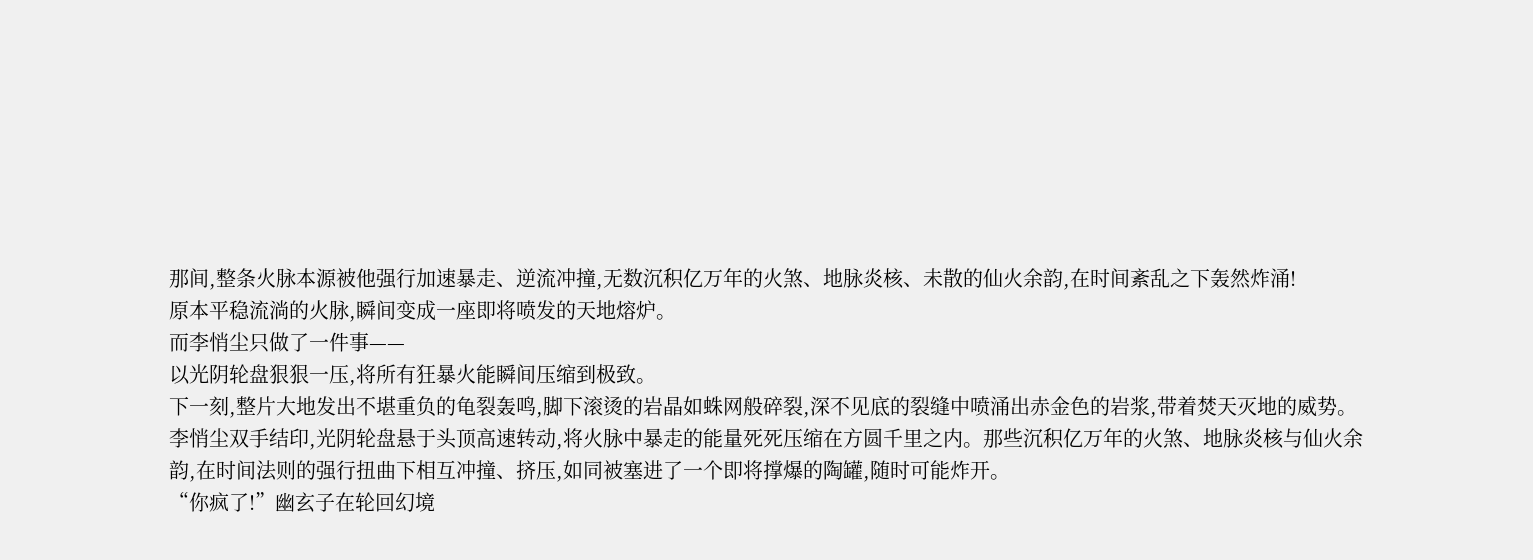那间,整条火脉本源被他强行加速暴走、逆流冲撞,无数沉积亿万年的火煞、地脉炎核、未散的仙火余韵,在时间紊乱之下轰然炸涌!
原本平稳流淌的火脉,瞬间变成一座即将喷发的天地熔炉。
而李悄尘只做了一件事——
以光阴轮盘狠狠一压,将所有狂暴火能瞬间压缩到极致。
下一刻,整片大地发出不堪重负的龟裂轰鸣,脚下滚烫的岩晶如蛛网般碎裂,深不见底的裂缝中喷涌出赤金色的岩浆,带着焚天灭地的威势。
李悄尘双手结印,光阴轮盘悬于头顶高速转动,将火脉中暴走的能量死死压缩在方圆千里之内。那些沉积亿万年的火煞、地脉炎核与仙火余韵,在时间法则的强行扭曲下相互冲撞、挤压,如同被塞进了一个即将撑爆的陶罐,随时可能炸开。
“你疯了!”幽玄子在轮回幻境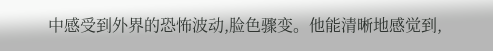中感受到外界的恐怖波动,脸色骤变。他能清晰地感觉到,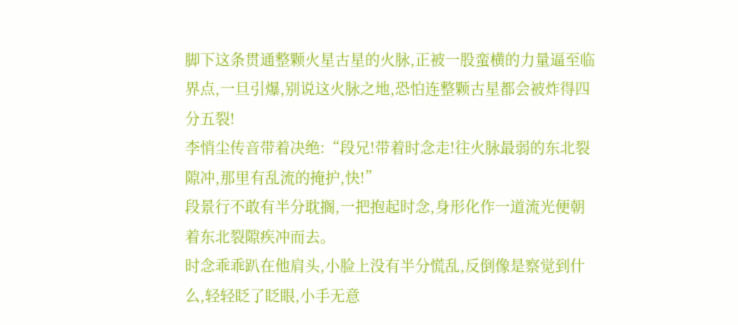脚下这条贯通整颗火星古星的火脉,正被一股蛮横的力量逼至临界点,一旦引爆,别说这火脉之地,恐怕连整颗古星都会被炸得四分五裂!
李悄尘传音带着决绝:“段兄!带着时念走!往火脉最弱的东北裂隙冲,那里有乱流的掩护,快!”
段景行不敢有半分耽搁,一把抱起时念,身形化作一道流光便朝着东北裂隙疾冲而去。
时念乖乖趴在他肩头,小脸上没有半分慌乱,反倒像是察觉到什么,轻轻眨了眨眼,小手无意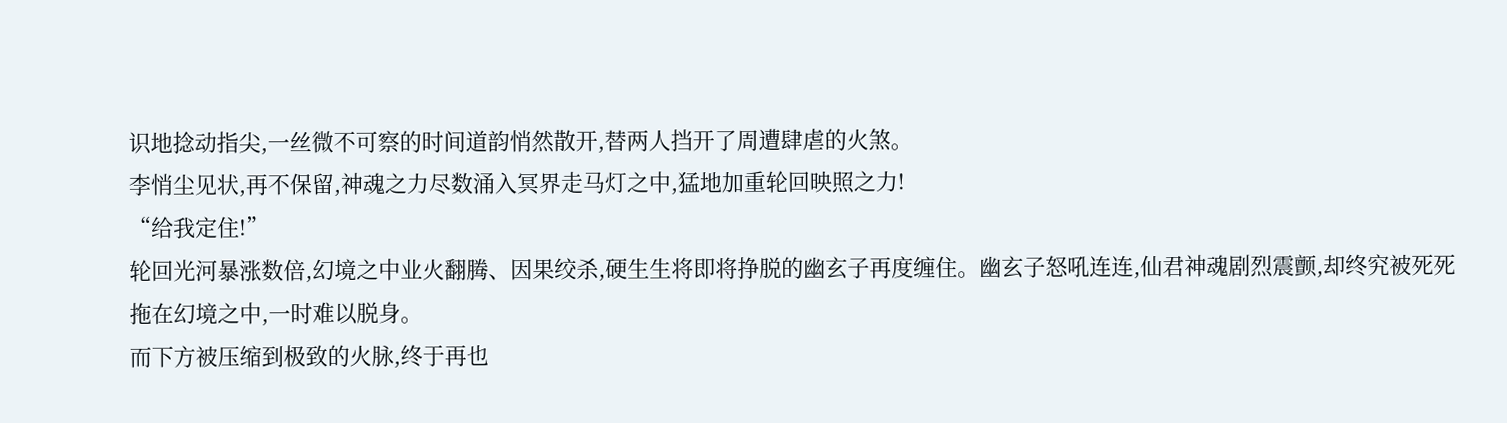识地捻动指尖,一丝微不可察的时间道韵悄然散开,替两人挡开了周遭肆虐的火煞。
李悄尘见状,再不保留,神魂之力尽数涌入冥界走马灯之中,猛地加重轮回映照之力!
“给我定住!”
轮回光河暴涨数倍,幻境之中业火翻腾、因果绞杀,硬生生将即将挣脱的幽玄子再度缠住。幽玄子怒吼连连,仙君神魂剧烈震颤,却终究被死死拖在幻境之中,一时难以脱身。
而下方被压缩到极致的火脉,终于再也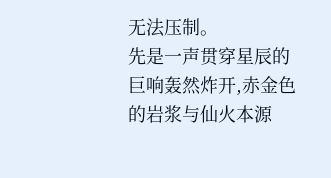无法压制。
先是一声贯穿星辰的巨响轰然炸开,赤金色的岩浆与仙火本源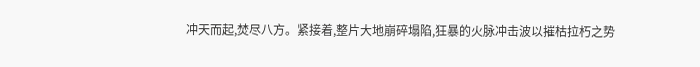冲天而起,焚尽八方。紧接着,整片大地崩碎塌陷,狂暴的火脉冲击波以摧枯拉朽之势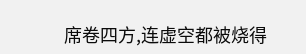席卷四方,连虚空都被烧得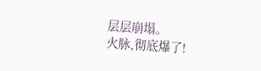层层崩塌。
火脉,彻底爆了!